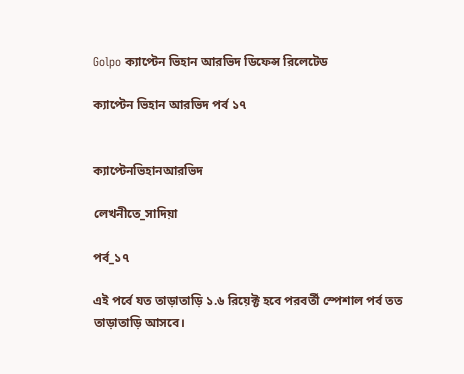Golpo ক্যাপ্টেন ভিহান আরভিদ ডিফেন্স রিলেটেড

ক্যাপ্টেন ভিহান আরভিদ পর্ব ১৭


ক্যাপ্টেনভিহানআরভিদ

লেখনীতে_সাদিয়া

পর্ব_১৭

এই পর্বে যত তাড়াতাড়ি ১.৬ রিয়েক্ট হবে পরবর্তী স্পেশাল পর্ব তত তাড়াতাড়ি আসবে।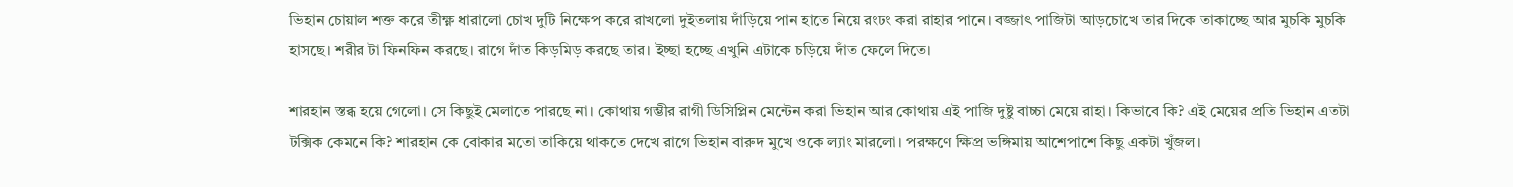ভিহান চোয়াল শক্ত করে তীক্ষ্ণ ধারালো চোখ দুটি নিক্ষেপ করে রাখলো দুইতলায় দাঁড়িয়ে পান হাতে নিয়ে রংঢং করা রাহার পানে। বজ্জাৎ পাজিটা আড়চোখে তার দিকে তাকাচ্ছে আর মুচকি মুচকি হাসছে। শরীর টা ফিনফিন করছে। রাগে দাঁত কিড়মিড় করছে তার। ইচ্ছা হচ্ছে এখুনি এটাকে চড়িয়ে দাঁত ফেলে দিতে।

শারহান স্তব্ধ হয়ে গেলো। সে কিছুই মেলাতে পারছে না। কোথায় গম্ভীর রাগী ডিসিপ্লিন মেন্টেন করা ভিহান আর কোথায় এই পাজি দুষ্টু বাচ্চা মেয়ে রাহা। কিভাবে কি? এই মেয়ের প্রতি ভিহান এতটা টক্সিক কেমনে কি? শারহান কে বোকার মতো তাকিয়ে থাকতে দেখে রাগে ভিহান বারুদ মুখে ওকে ল্যাং মারলো। পরক্ষণে ক্ষিপ্র ভঙ্গিমায় আশেপাশে কিছু একটা খুঁজল।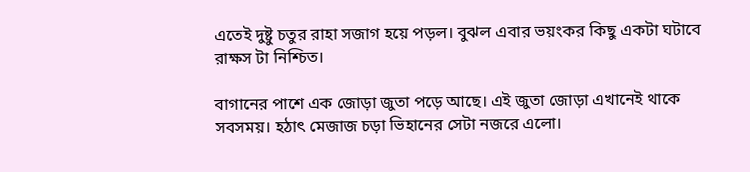এতেই দুষ্টু চতুর রাহা সজাগ হয়ে পড়ল। বুঝল এবার ভয়ংকর কিছু একটা ঘটাবে রাক্ষস টা নিশ্চিত।

বাগানের পাশে এক জোড়া জুতা পড়ে আছে। এই জুতা জোড়া এখানেই থাকে সবসময়। হঠাৎ মেজাজ চড়া ভিহানের সেটা নজরে এলো।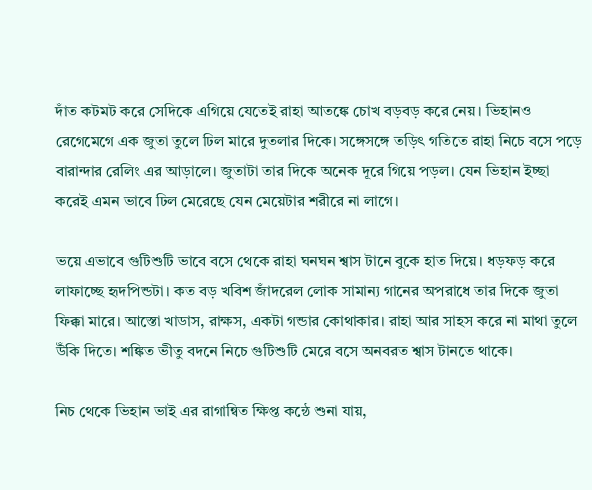দাঁত কটমট করে সেদিকে এগিয়ে যেতেই রাহা আতঙ্কে চোখ বড়বড় করে নেয়। ভিহানও রেগেমেগে এক জুতা তুলে ঢিল মারে দুতলার দিকে। সঙ্গেসঙ্গে তড়িৎ গতিতে রাহা নিচে বসে পড়ে বারান্দার রেলিং এর আড়ালে। জুতাটা তার দিকে অনেক দূরে গিয়ে পড়ল। যেন ভিহান ইচ্ছা করেই এমন ভাবে ঢিল মেরেছে যেন মেয়েটার শরীরে না লাগে।

ভয়ে এভাবে গুটিশুটি ভাবে বসে থেকে রাহা ঘনঘন শ্বাস টানে বুকে হাত দিয়ে। ধড়ফড় করে লাফাচ্ছে হৃদপিন্ডটা। কত বড় খবিশ জাঁদরেল লোক সামান্য গানের অপরাধে তার দিকে জুতা ফিক্কা মারে। আস্তো খাডাস, রাক্ষস, একটা গন্ডার কোথাকার। রাহা আর সাহস করে না মাথা তুলে উঁকি দিতে। শঙ্কিত ভীতু বদনে নিচে গুটিশুটি মেরে বসে অনবরত শ্বাস টানতে থাকে।

নিচ থেকে ভিহান ভাই এর রাগান্বিত ক্ষিপ্ত কন্ঠে শুনা যায়,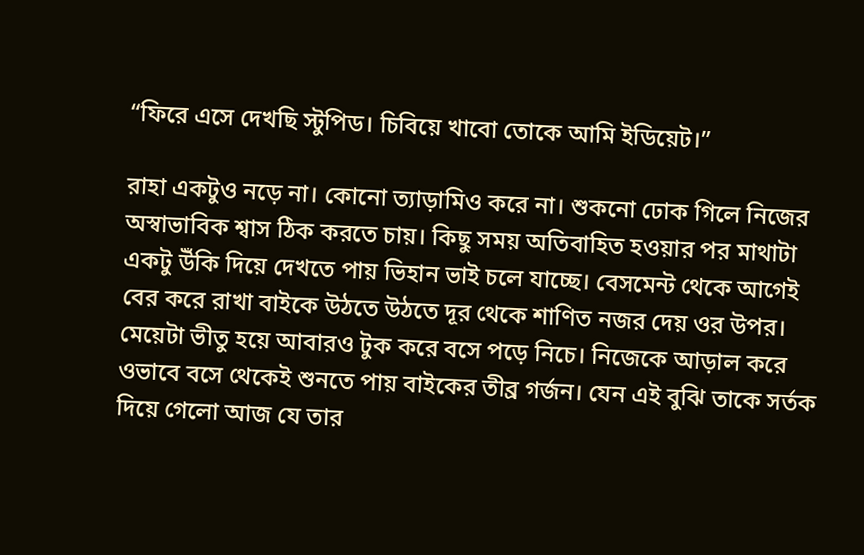“ফিরে এসে দেখছি স্টুপিড। চিবিয়ে খাবো তোকে আমি ইডিয়েট।”

রাহা একটুও নড়ে না। কোনো ত্যাড়ামিও করে না। শুকনো ঢোক গিলে নিজের অস্বাভাবিক শ্বাস ঠিক করতে চায়। কিছু সময় অতিবাহিত হওয়ার পর মাথাটা একটু উঁকি দিয়ে দেখতে পায় ভিহান ভাই চলে যাচ্ছে। বেসমেন্ট থেকে আগেই বের করে রাখা বাইকে উঠতে উঠতে দূর থেকে শাণিত নজর দেয় ওর উপর। মেয়েটা ভীতু হয়ে আবারও টুক করে বসে পড়ে নিচে। নিজেকে আড়াল করে ওভাবে বসে থেকেই শুনতে পায় বাইকের তীব্র গর্জন। যেন এই বুঝি তাকে সর্তক দিয়ে গেলো আজ যে তার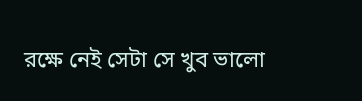রক্ষে নেই সেটা সে খুব ভালো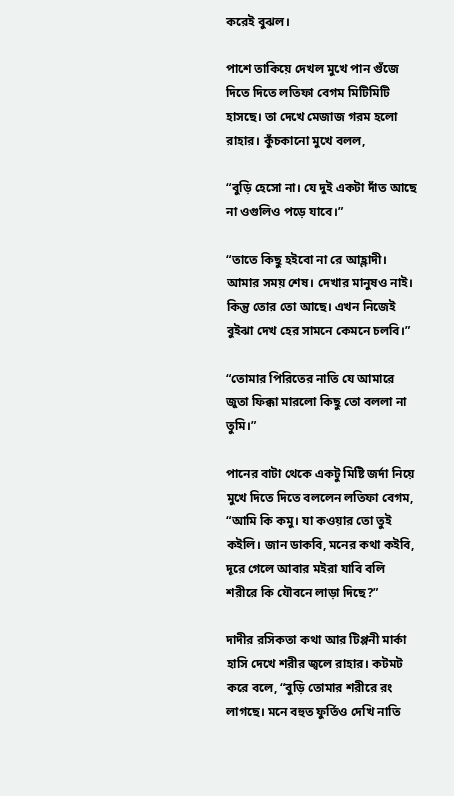করেই বুঝল।

পাশে তাকিয়ে দেখল মুখে পান গুঁজে দিতে দিতে লতিফা বেগম মিটিমিটি হাসছে। তা দেখে মেজাজ গরম হলো রাহার। কুঁচকানো মুখে বলল,

“বুড়ি হেসো না। যে দুই একটা দাঁত আছে না ওগুলিও পড়ে যাবে।”

“তাতে কিছু হইবো না রে আহ্লাদী। আমার সময় শেষ। দেখার মানুষও নাই। কিন্তু তোর তো আছে। এখন নিজেই বুইঝা দেখ হের সামনে কেমনে চলবি।”

“তোমার পিরিতের নাতি যে আমারে জুতা ফিক্কা মারলো কিছু তো বললা না তুমি।”

পানের বাটা থেকে একটু মিষ্টি জর্দা নিয়ে মুখে দিতে দিতে বললেন লতিফা বেগম, “আমি কি কমু। যা কওয়ার তো তুই কইলি। জান ডাকবি, মনের কথা কইবি, দূরে গেলে আবার মইরা যাবি বলি শরীরে কি যৌবনে লাড়া দিছে?”

দাদীর রসিকতা কথা আর টিপ্পনী মার্কা হাসি দেখে শরীর জ্বলে রাহার। কটমট করে বলে, “বুড়ি তোমার শরীরে রং লাগছে। মনে বহুত ফুর্তিও দেখি নাতি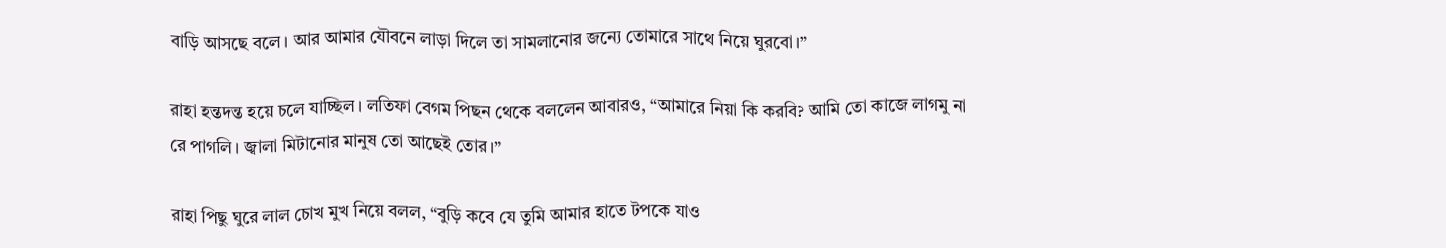বাড়ি আসছে বলে। আর আমার যৌবনে লাড়া দিলে তা সামলানোর জন্যে তোমারে সাথে নিয়ে ঘুরবো।”

রাহা হন্তদন্ত হয়ে চলে যাচ্ছিল। লতিফা বেগম পিছন থেকে বললেন আবারও, “আমারে নিয়া কি করবি? আমি তো কাজে লাগমু না রে পাগলি। জ্বালা মিটানোর মানুষ তো আছেই তোর।”

রাহা পিছু ঘুরে লাল চোখ মুখ নিয়ে বলল, “বুড়ি কবে যে তুমি আমার হাতে টপকে যাও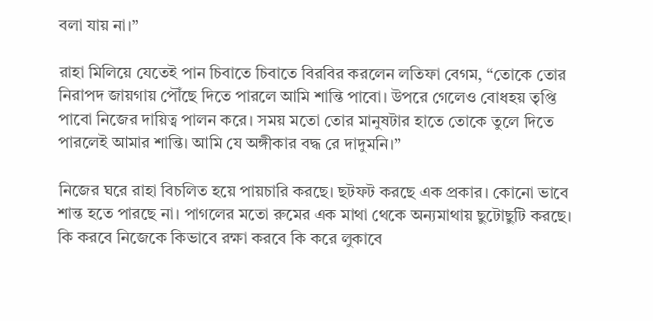বলা যায় না।”

রাহা মিলিয়ে যেতেই পান চিবাতে চিবাতে বিরবির করলেন লতিফা বেগম, “তোকে তোর নিরাপদ জায়গায় পৌঁছে দিতে পারলে আমি শান্তি পাবো। উপরে গেলেও বোধহয় তৃপ্তি পাবো নিজের দায়িত্ব পালন করে। সময় মতো তোর মানুষটার হাতে তোকে তুলে দিতে পারলেই আমার শান্তি। আমি যে অঙ্গীকার বদ্ধ রে দাদুমনি।”

নিজের ঘরে রাহা বিচলিত হয়ে পায়চারি করছে। ছটফট করছে এক প্রকার। কোনো ভাবে শান্ত হতে পারছে না। পাগলের মতো রুমের এক মাথা থেকে অন্যমাথায় ছুটোছুটি করছে। কি করবে নিজেকে কিভাবে রক্ষা করবে কি করে লুকাবে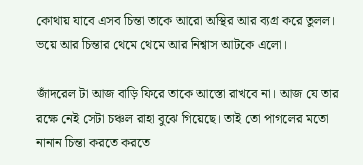কোথায় যাবে এসব চিন্তা তাকে আরো অস্থির আর ব্যগ্র করে তুলল। ভয়ে আর চিন্তার থেমে থেমে আর নিশ্বাস আটকে এলো।

জাঁদরেল টা আজ বাড়ি ফিরে তাকে আস্তো রাখবে না। আজ যে তার রক্ষে নেই সেটা চঞ্চল রাহা বুঝে গিয়েছে। তাই তো পাগলের মতো নানান চিন্তা করতে করতে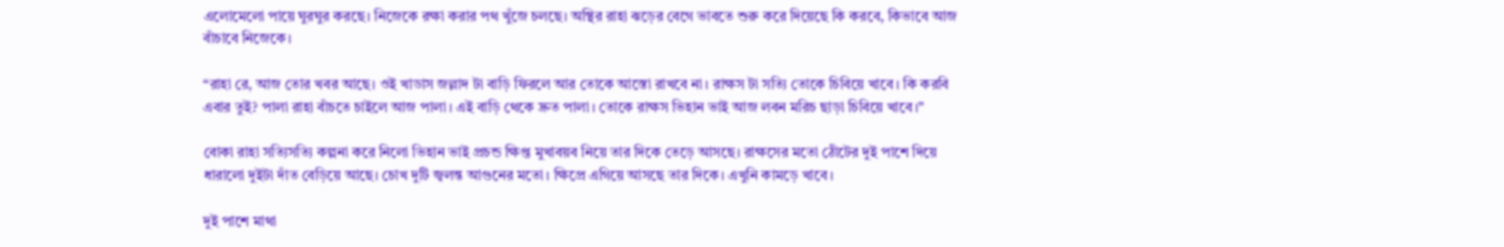এলোমেলো পায়ে ঘুরঘুর করছে। নিজেকে রক্ষা করার পথ খুঁজে চলছে। অস্থির রাহা ঝড়ের বেগে ভাবতে শুরু করে দিয়েছে কি করবে, কিভাবে আজ বাঁচাবে নিজেকে।

“রাহা রে, আজ তোর খবর আছে। ওই খাডাস জল্লাদ টা বাড়ি ফিরলে আর তোকে আস্তো রাখবে না। রাক্ষস টা সত্যি তোকে চিবিয়ে খাবে। কি করবি এবার তুই? পালা রাহা বাঁচতে চাইলে আজ পালা। এই বাড়ি থেকে দ্রুত পালা। তোকে রাক্ষস ভিহান ভাই আজ লবন মরিচ ছাড়া চিবিয়ে খাবে।”

বোকা রাহা সত্যিসত্যি কল্পনা করে নিলো ভিহান ভাই প্রচন্ড ক্ষিপ্ত মুখাবয়ব নিয়ে তার দিকে তেড়ে আসছে। রাক্ষসের মতো ঠোঁটের দুই পাশে দিয়ে ধারালো দুইটা দাঁত বেড়িয়ে আছে। চোখ দুটি জ্বলন্ত আগুনের মতো। ক্ষিপ্রে এগিয়ে আসছে তার দিকে। এখুনি কামড়ে খাবে।

দুই পাশে মাথা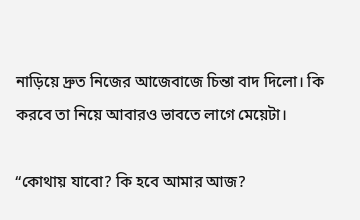নাড়িয়ে দ্রুত নিজের আজেবাজে চিন্তা বাদ দিলো। কি করবে তা নিয়ে আবারও ভাবতে লাগে মেয়েটা।

“কোথায় যাবো? কি হবে আমার আজ?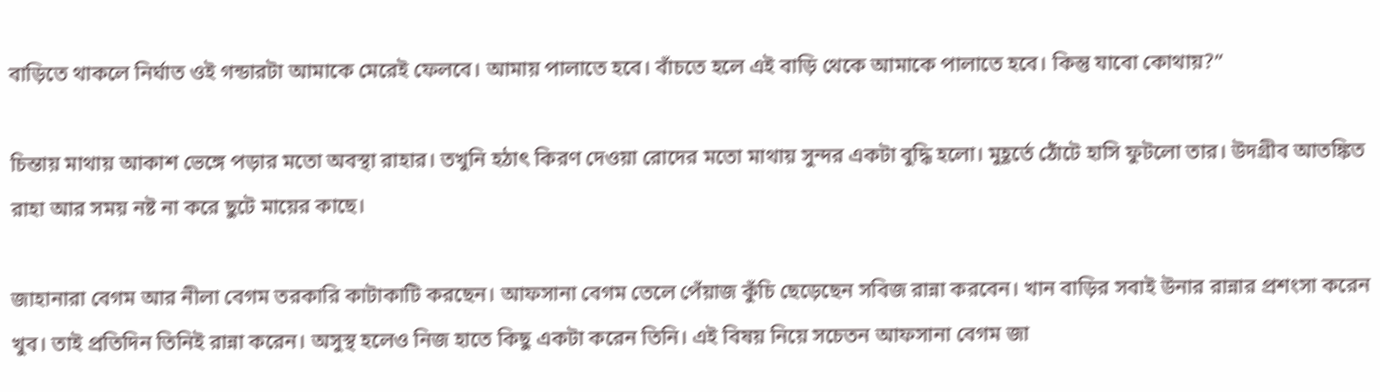বাড়িতে থাকলে নির্ঘাত ওই গন্ডারটা আমাকে মেরেই ফেলবে। আমায় পালাতে হবে। বাঁচতে হলে এই বাড়ি থেকে আমাকে পালাতে হবে। কিন্তু যাবো কোথায়?”

চিন্তায় মাথায় আকাশ ভেঙ্গে পড়ার মতো অবস্থা রাহার। তখুনি হঠাৎ কিরণ দেওয়া রোদের মতো মাথায় সুন্দর একটা বুদ্ধি হলো। মুহূর্তে ঠোঁটে হাসি ফুটলো তার। উদগ্রীব আতঙ্কিত রাহা আর সময় নষ্ট না করে ছুটে মায়ের কাছে।

জাহানারা বেগম আর নীলা বেগম তরকারি কাটাকাটি করছেন। আফসানা বেগম তেলে পেঁয়াজ কুঁচি ছেড়েছেন সবিজ রান্না করবেন। খান বাড়ির সবাই উনার রান্নার প্রশংসা করেন খুব। তাই প্রতিদিন তিনিই রান্না করেন। অসুস্থ হলেও নিজ হাতে কিছু একটা করেন তিনি। এই বিষয় নিয়ে সচেতন আফসানা বেগম জা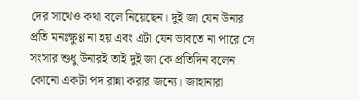দের সাথেও কথা বলে নিয়েছেন। দুই জা যেন উনার প্রতি মনঃক্ষুণ্ণ না হয় এবং এটা যেন ভাবতে না পারে সে সংসার শুধু উনারই তাই দুই জা কে প্রতিদিন বলেন কোনো একটা পদ রান্না করার জন্যে। জাহানারা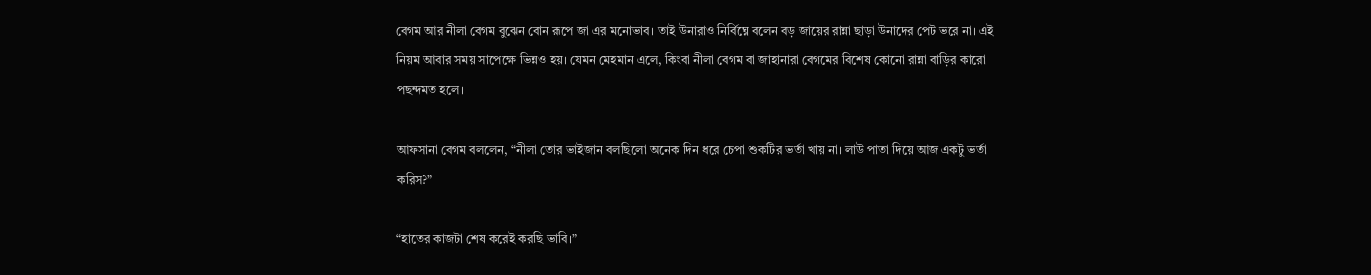বেগম আর নীলা বেগম বুঝেন বোন রূপে জা এর মনোভাব। তাই উনারাও নির্বিঘ্নে বলেন বড় জায়ের রান্না ছাড়া উনাদের পেট ভরে না। এই নিয়ম আবার সময় সাপেক্ষে ভিন্নও হয়। যেমন মেহমান এলে, কিংবা নীলা বেগম বা জাহানারা বেগমের বিশেষ কোনো রান্না বাড়ির কারো পছন্দমত হলে।

আফসানা বেগম বললেন, “নীলা তোর ভাইজান বলছিলো অনেক দিন ধরে চেপা শুকটির ভর্তা খায় না। লাউ পাতা দিয়ে আজ একটু ভর্তা করিস?”

“হাতের কাজটা শেষ করেই করছি ভাবি।”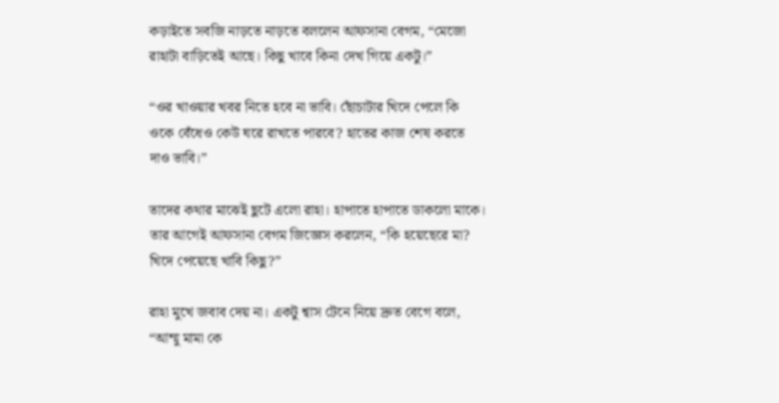কড়াইতে সবজি নাড়তে নাড়তে বললেন আফসানা বেগম, “মেজো রাহাটা বাড়িতেই আছে। কিছু খাবে কিনা দেখ গিয়ে একটু।”

“ওর খাওয়ার খবর নিতে হবে না ভাবি। ছোঁচাটার খিদে পেলে কি ওকে বেঁধেও কেউ ঘরে রাখতে পারবে? হাতের কাজ শেষ করতে দাও ভাবি।”

তাদের কথার মাঝেই ছুটে এলো রাহা। হাপাতে হাপাতে ডাকলো মাকে। তার আগেই আফসানা বেগম জিজ্ঞেস করলেন, “কি হয়েছেরে মা? খিদে পেয়েছে খাবি কিছু?”

রাহা মুখে জবাব দেয় না। একটু শ্বাস টেনে নিয়ে দ্রুত বেগে বলে, “আম্মু মামা কে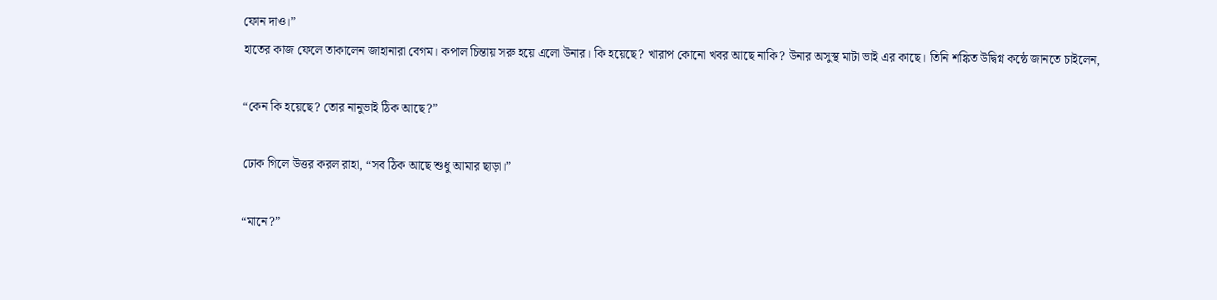ফোন দাও।”
হাতের কাজ ফেলে তাকালেন জাহানারা বেগম। কপাল চিন্তায় সরু হয়ে এলো উনার। কি হয়েছে? খারাপ কোনো খবর আছে নাকি? উনার অসুস্থ মাটা ভাই এর কাছে। তিনি শঙ্কিত উদ্বিগ্ন কন্ঠে জানতে চাইলেন,

“কেন কি হয়েছে? তোর নানুভাই ঠিক আছে?”

ঢোক গিলে উত্তর করল রাহা, “সব ঠিক আছে শুধু আমার ছাড়া।”

“মানে?”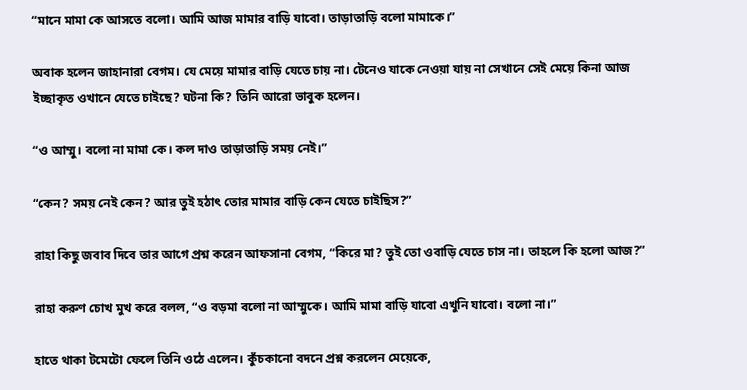“মানে মামা কে আসতে বলো। আমি আজ মামার বাড়ি যাবো। তাড়াতাড়ি বলো মামাকে।”

অবাক হলেন জাহানারা বেগম। যে মেয়ে মামার বাড়ি যেতে চায় না। টেনেও যাকে নেওয়া যায় না সেখানে সেই মেয়ে কিনা আজ ইচ্ছাকৃত ওখানে যেতে চাইছে? ঘটনা কি? তিনি আরো ভাবুক হলেন।

“ও আম্মু। বলো না মামা কে। কল দাও তাড়াতাড়ি সময় নেই।”

“কেন? সময় নেই কেন? আর তুই হঠাৎ তোর মামার বাড়ি কেন যেতে চাইছিস?”

রাহা কিছু জবাব দিবে তার আগে প্রশ্ন করেন আফসানা বেগম, “কিরে মা? তুই তো ওবাড়ি যেতে চাস না। তাহলে কি হলো আজ?”

রাহা করুণ চোখ মুখ করে বলল, “ও বড়মা বলো না আম্মুকে। আমি মামা বাড়ি যাবো এখুনি যাবো। বলো না।”

হাতে থাকা টমেটো ফেলে তিনি ওঠে এলেন। কুঁচকানো বদনে প্রশ্ন করলেন মেয়েকে,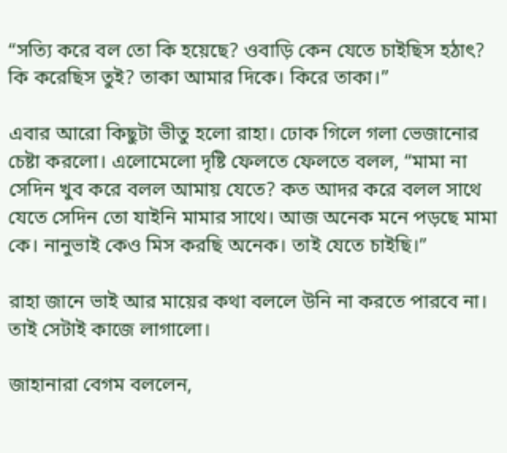“সত্যি করে বল তো কি হয়েছে? ওবাড়ি কেন যেতে চাইছিস হঠাৎ? কি করেছিস তুই? তাকা আমার দিকে। কিরে তাকা।”

এবার আরো কিছুটা ভীতু হলো রাহা। ঢোক গিলে গলা ভেজানোর চেষ্টা করলো। এলোমেলো দৃষ্টি ফেলতে ফেলতে বলল, “মামা না সেদিন খুব করে বলল আমায় যেতে? কত আদর করে বলল সাথে যেতে সেদিন তো যাইনি মামার সাথে। আজ অনেক মনে পড়ছে মামা কে। নানুভাই কেও মিস করছি অনেক। তাই যেতে চাইছি।”

রাহা জানে ভাই আর মায়ের কথা বললে উনি না করতে পারবে না। তাই সেটাই কাজে লাগালো।

জাহানারা বেগম বললেন,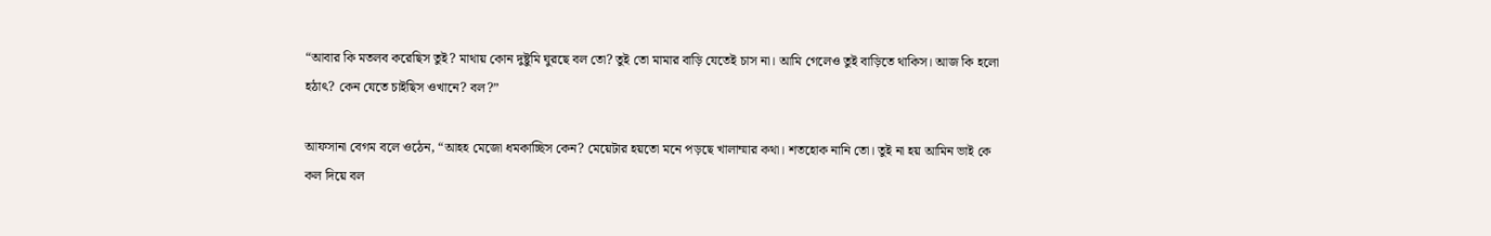“আবার কি মতলব করেছিস তুই? মাথায় কোন দুষ্টুমি ঘুরছে বল তো? তুই তো মামার বাড়ি যেতেই চাস না। আমি গেলেও তুই বাড়িতে থাকিস। আজ কি হলো হঠাৎ? কেন যেতে চাইছিস ওখানে? বল?”

আফসানা বেগম বলে ওঠেন, “আহহ মেজো ধমকাচ্ছিস কেন? মেয়েটার হয়তো মনে পড়ছে খালাম্মার কথা। শতহোক নানি তো। তুই না হয় আমিন ভাই কে কল দিয়ে বল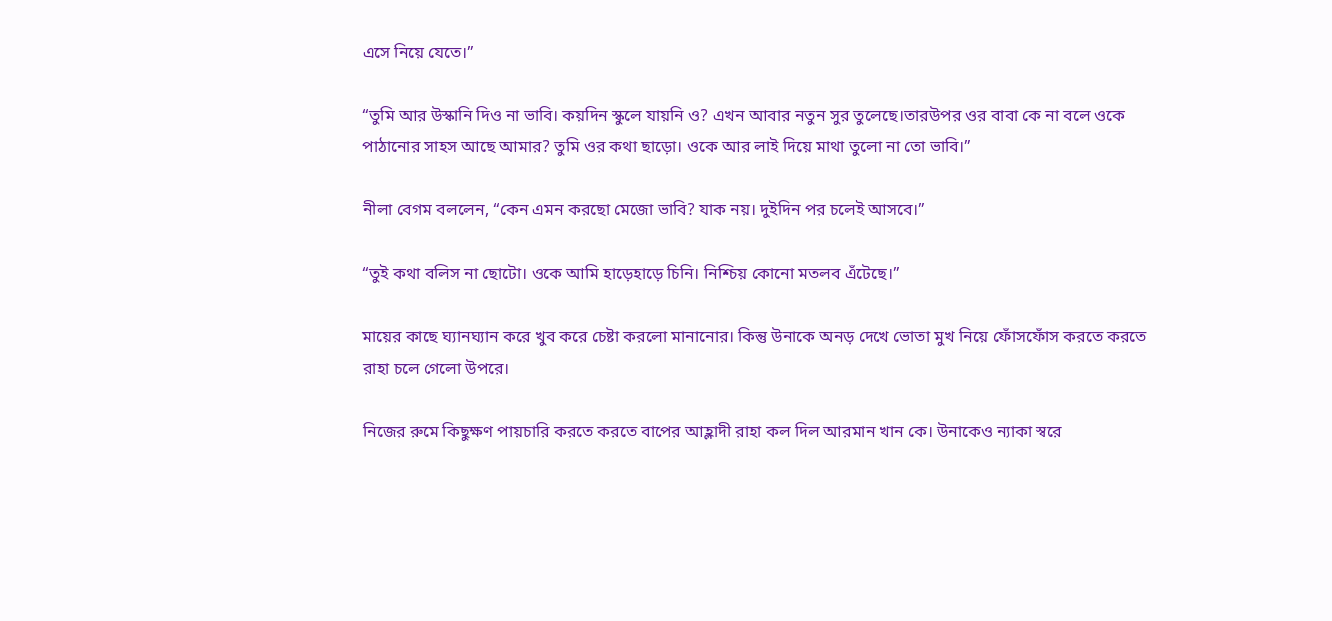এসে নিয়ে যেতে।”

“তুমি আর উস্কানি দিও না ভাবি। কয়দিন স্কুলে যায়নি ও? এখন আবার নতুন সুর তুলেছে।তারউপর ওর বাবা কে না বলে ওকে পাঠানোর সাহস আছে আমার? তুমি ওর কথা ছাড়ো। ওকে আর লাই দিয়ে মাথা তুলো না তো ভাবি।”

নীলা বেগম বললেন, “কেন এমন করছো মেজো ভাবি? যাক নয়। দুইদিন পর চলেই আসবে।”

“তুই কথা বলিস না ছোটো। ওকে আমি হাড়েহাড়ে চিনি। নিশ্চিয় কোনো মতলব এঁটেছে।”

মায়ের কাছে ঘ্যানঘ্যান করে খুব করে চেষ্টা করলো মানানোর। কিন্তু উনাকে অনড় দেখে ভোতা মুখ নিয়ে ফোঁসফোঁস করতে করতে রাহা চলে গেলো উপরে।

নিজের রুমে কিছুক্ষণ পায়চারি করতে করতে বাপের আহ্লাদী রাহা কল দিল আরমান খান কে। উনাকেও ন্যাকা স্বরে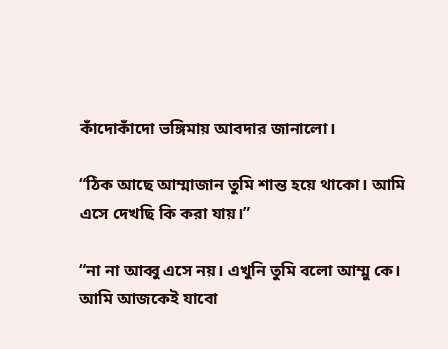কাঁদোকাঁদো ভঙ্গিমায় আবদার জানালো।

“ঠিক আছে আম্মাজান তুমি শান্ত হয়ে থাকো। আমি এসে দেখছি কি করা যায়।”

“না না আব্বু এসে নয়। এখুনি তুমি বলো আম্মু কে। আমি আজকেই যাবো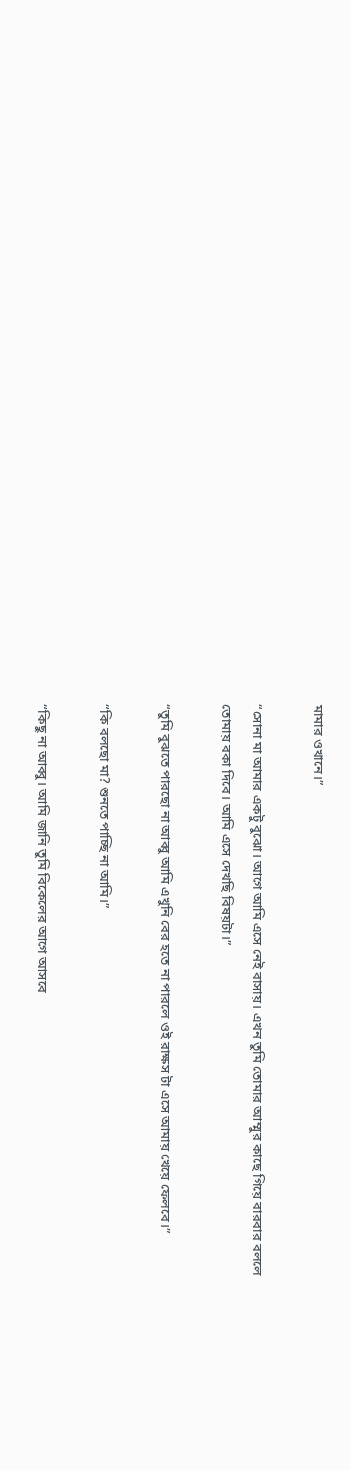মামার ওখানে।”

“সোনা মা আমার একটু বুঝো। আগে আমি এসে নেই বাসায়। এখন তুমি তোমার আম্মুর কাছে গিয়ে বারবার বললে তোমায় বকা দিবে। আমি এসে দেখছি বিষয়টা।”

“তুমি বুঝতে পারছো না আব্বু আমি এখুনি বের হতে না পারলে ওই রাক্ষস টা এসে আমায় খেয়ে ফেলবে।”

“কি বলছো মা? শুনতে পাচ্ছি না আমি।”

“কিছু না আব্বু। আমি জানি তুমি বিকেলের আগে আসবে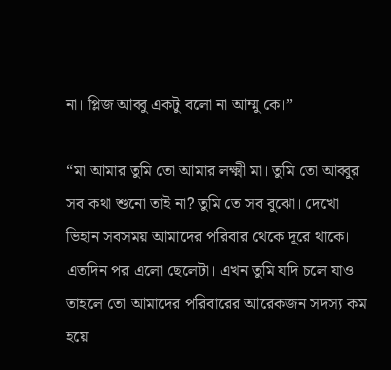না। প্লিজ আব্বু একটু বলো না আম্মু কে।”

“মা আমার তুমি তো আমার লক্ষ্মী মা। তুমি তো আব্বুর সব কথা শুনো তাই না? তুমি তে সব বুঝো। দেখো ভিহান সবসময় আমাদের পরিবার থেকে দূরে থাকে। এতদিন পর এলো ছেলেটা। এখন তুমি যদি চলে যাও তাহলে তো আমাদের পরিবারের আরেকজন সদস্য কম হয়ে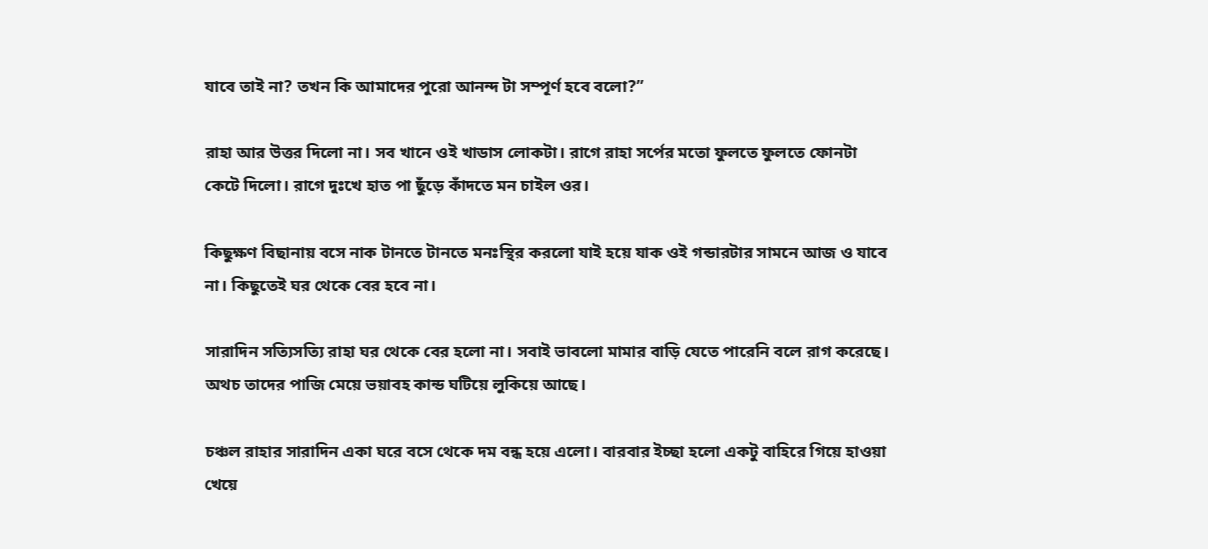যাবে তাই না? তখন কি আমাদের পুরো আনন্দ টা সম্পূর্ণ হবে বলো?”

রাহা আর উত্তর দিলো না। সব খানে ওই খাডাস লোকটা। রাগে রাহা সর্পের মতো ফুলতে ফুলতে ফোনটা কেটে দিলো। রাগে দুঃখে হাত পা ছুঁড়ে কাঁদতে মন চাইল ওর।

কিছুক্ষণ বিছানায় বসে নাক টানতে টানতে মনঃস্থির করলো যাই হয়ে যাক ওই গন্ডারটার সামনে আজ ও যাবে না। কিছুতেই ঘর থেকে বের হবে না।

সারাদিন সত্যিসত্যি রাহা ঘর থেকে বের হলো না। সবাই ভাবলো মামার বাড়ি যেতে পারেনি বলে রাগ করেছে। অথচ তাদের পাজি মেয়ে ভয়াবহ কান্ড ঘটিয়ে লুকিয়ে আছে।

চঞ্চল রাহার সারাদিন একা ঘরে বসে থেকে দম বন্ধ হয়ে এলো। বারবার ইচ্ছা হলো একটু বাহিরে গিয়ে হাওয়া খেয়ে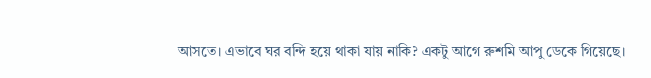আসতে। এভাবে ঘর বন্দি হয়ে থাকা যায় নাকি? একটু আগে রুশমি আপু ডেকে গিয়েছে।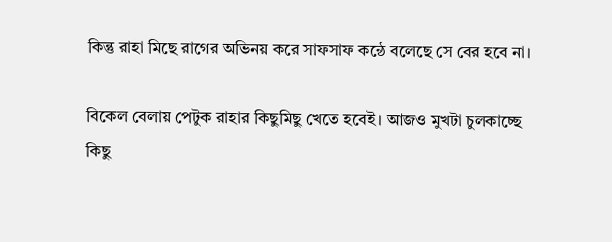কিন্তু রাহা মিছে রাগের অভিনয় করে সাফসাফ কন্ঠে বলেছে সে বের হবে না।

বিকেল বেলায় পেটুক রাহার কিছুমিছু খেতে হবেই। আজও মুখটা চুলকাচ্ছে কিছু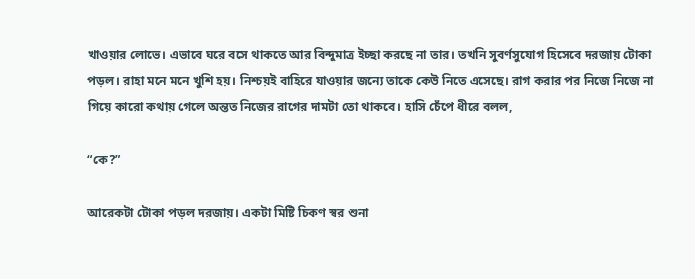খাওয়ার লোভে। এভাবে ঘরে বসে থাকতে আর বিন্দুমাত্র ইচ্ছা করছে না তার। তখনি সুবর্ণসুযোগ হিসেবে দরজায় টোকা পড়ল। রাহা মনে মনে খুশি হয়। নিশ্চয়ই বাহিরে যাওয়ার জন্যে তাকে কেউ নিতে এসেছে। রাগ করার পর নিজে নিজে না গিয়ে কারো কথায় গেলে অন্তত নিজের রাগের দামটা তো থাকবে। হাসি চেঁপে ধীরে বলল,

“কে?”

আরেকটা টোকা পড়ল দরজায়। একটা মিষ্টি চিকণ স্বর শুনা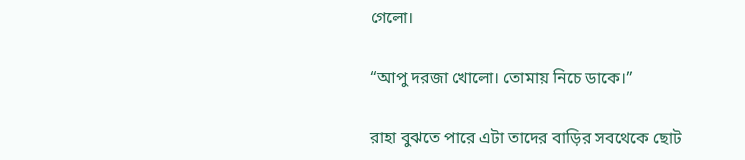গেলো।

“আপু দরজা খোলো। তোমায় নিচে ডাকে।”

রাহা বুঝতে পারে এটা তাদের বাড়ির সবথেকে ছোট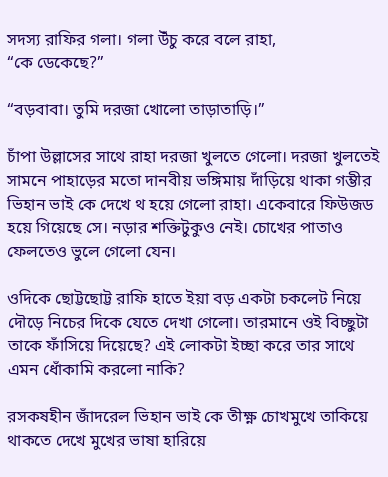সদস্য রাফির গলা। গলা উঁচু করে বলে রাহা,
“কে ডেকেছে?”

“বড়বাবা। তুমি দরজা খোলো তাড়াতাড়ি।”

চাঁপা উল্লাসের সাথে রাহা দরজা খুলতে গেলো। দরজা খুলতেই সামনে পাহাড়ের মতো দানবীয় ভঙ্গিমায় দাঁড়িয়ে থাকা গম্ভীর ভিহান ভাই কে দেখে থ হয়ে গেলো রাহা। একেবারে ফিউজড হয়ে গিয়েছে সে। নড়ার শক্তিটুকুও নেই। চোখের পাতাও ফেলতেও ভুলে গেলো যেন।

ওদিকে ছোট্টছোট্ট রাফি হাতে ইয়া বড় একটা চকলেট নিয়ে দৌড়ে নিচের দিকে যেতে দেখা গেলো। তারমানে ওই বিচ্ছুটা তাকে ফাঁসিয়ে দিয়েছে? এই লোকটা ইচ্ছা করে তার সাথে এমন ধোঁকামি করলো নাকি?

রসকষহীন জাঁদরেল ভিহান ভাই কে তীক্ষ্ণ চোখমুখে তাকিয়ে থাকতে দেখে মুখের ভাষা হারিয়ে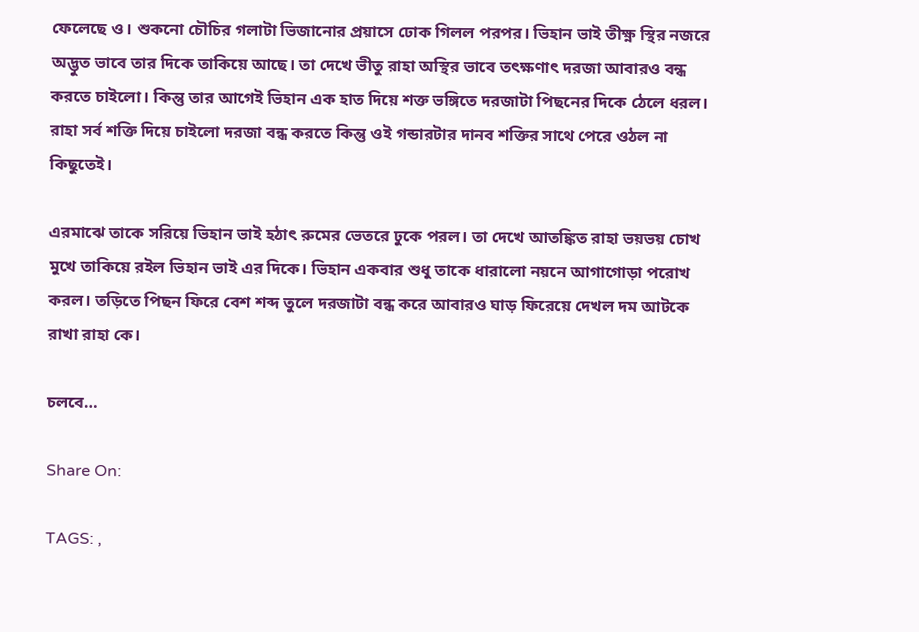ফেলেছে ও। শুকনো চৌচির গলাটা ভিজানোর প্রয়াসে ঢোক গিলল পরপর। ভিহান ভাই তীক্ষ্ণ স্থির নজরে অদ্ভুত ভাবে তার দিকে তাকিয়ে আছে। তা দেখে ভীতু রাহা অস্থির ভাবে তৎক্ষণাৎ দরজা আবারও বন্ধ করতে চাইলো। কিন্তু তার আগেই ভিহান এক হাত দিয়ে শক্ত ভঙ্গিতে দরজাটা পিছনের দিকে ঠেলে ধরল। রাহা সর্ব শক্তি দিয়ে চাইলো দরজা বন্ধ করতে কিন্তু ওই গন্ডারটার দানব শক্তির সাথে পেরে ওঠল না কিছুতেই।

এরমাঝে তাকে সরিয়ে ভিহান ভাই হঠাৎ রুমের ভেতরে ঢুকে পরল। তা দেখে আতঙ্কিত রাহা ভয়ভয় চোখ মুখে তাকিয়ে রইল ভিহান ভাই এর দিকে। ভিহান একবার শুধু তাকে ধারালো নয়নে আগাগোড়া পরোখ করল। তড়িতে পিছন ফিরে বেশ শব্দ তুলে দরজাটা বন্ধ করে আবারও ঘাড় ফিরেয়ে দেখল দম আটকে রাখা রাহা কে।

চলবে…

Share On:

TAGS: ,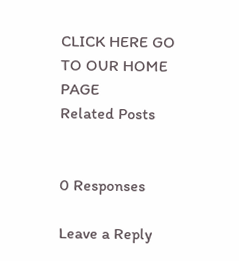CLICK HERE GO TO OUR HOME PAGE
Related Posts


0 Responses

Leave a Reply